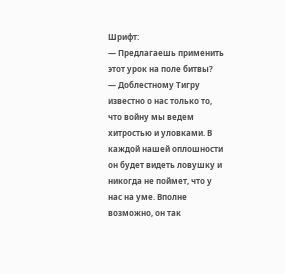Шрифт:
— Предлагаешь применить этот урок на поле битвы?
— Доблестному Тигру известно о нас только то, что войну мы ведем хитростью и уловками. В каждой нашей оплошности он будет видеть ловушку и никогда не поймет, что у нас на уме. Вполне возможно, он так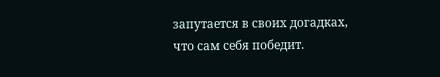запутается в своих догадках, что сам себя победит.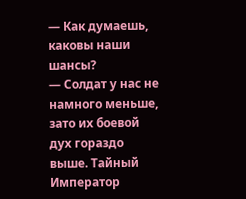— Как думаешь, каковы наши шансы?
— Солдат у нас не намного меньше, зато их боевой дух гораздо выше. Тайный Император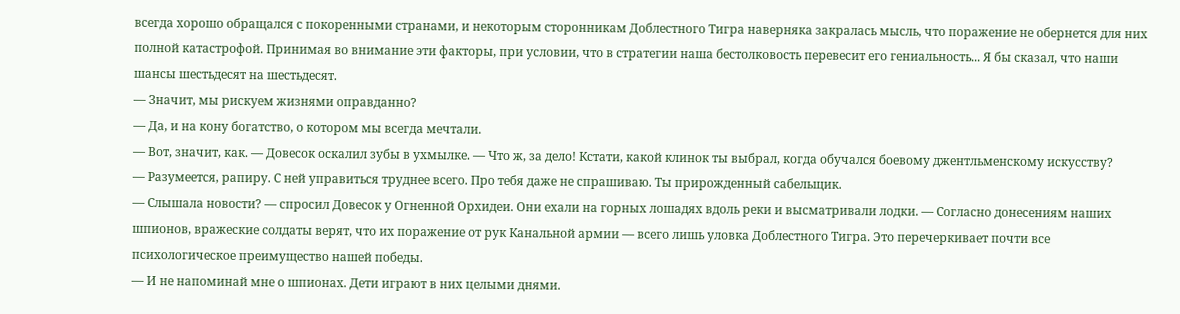всегда хорошо обращался с покоренными странами, и некоторым сторонникам Доблестного Тигра наверняка закралась мысль, что поражение не обернется для них полной катастрофой. Принимая во внимание эти факторы, при условии, что в стратегии наша бестолковость перевесит его гениальность... Я бы сказал, что наши шансы шестьдесят на шестьдесят.
— Значит, мы рискуем жизнями оправданно?
— Да, и на кону богатство, о котором мы всегда мечтали.
— Вот, значит, как. — Довесок оскалил зубы в ухмылке. — Что ж, за дело! Кстати, какой клинок ты выбрал, когда обучался боевому джентльменскому искусству?
— Разумеется, рапиру. С ней управиться труднее всего. Про тебя даже не спрашиваю. Ты прирожденный сабельщик.
— Слышала новости? — спросил Довесок у Огненной Орхидеи. Они ехали на горных лошадях вдоль реки и высматривали лодки. — Согласно донесениям наших шпионов, вражеские солдаты верят, что их поражение от рук Канальной армии — всего лишь уловка Доблестного Тигра. Это перечеркивает почти все психологическое преимущество нашей победы.
— И не напоминай мне о шпионах. Дети играют в них целыми днями.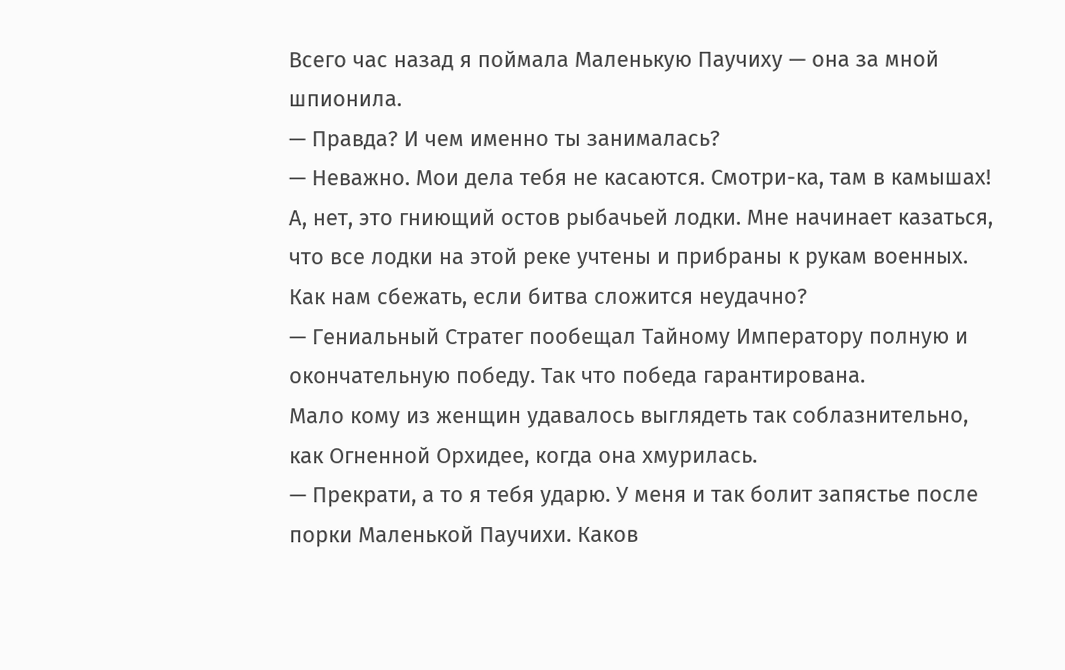Всего час назад я поймала Маленькую Паучиху — она за мной шпионила.
— Правда? И чем именно ты занималась?
— Неважно. Мои дела тебя не касаются. Смотри-ка, там в камышах! А, нет, это гниющий остов рыбачьей лодки. Мне начинает казаться, что все лодки на этой реке учтены и прибраны к рукам военных. Как нам сбежать, если битва сложится неудачно?
— Гениальный Стратег пообещал Тайному Императору полную и окончательную победу. Так что победа гарантирована.
Мало кому из женщин удавалось выглядеть так соблазнительно, как Огненной Орхидее, когда она хмурилась.
— Прекрати, а то я тебя ударю. У меня и так болит запястье после порки Маленькой Паучихи. Каков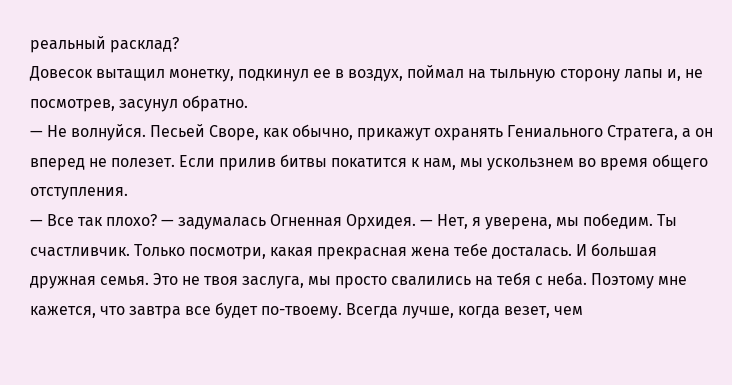реальный расклад?
Довесок вытащил монетку, подкинул ее в воздух, поймал на тыльную сторону лапы и, не посмотрев, засунул обратно.
— Не волнуйся. Песьей Своре, как обычно, прикажут охранять Гениального Стратега, а он вперед не полезет. Если прилив битвы покатится к нам, мы ускользнем во время общего отступления.
— Все так плохо? — задумалась Огненная Орхидея. — Нет, я уверена, мы победим. Ты счастливчик. Только посмотри, какая прекрасная жена тебе досталась. И большая дружная семья. Это не твоя заслуга, мы просто свалились на тебя с неба. Поэтому мне кажется, что завтра все будет по-твоему. Всегда лучше, когда везет, чем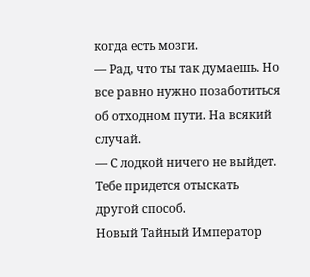когда есть мозги.
— Рад, что ты так думаешь. Но все равно нужно позаботиться об отходном пути. На всякий случай.
— С лодкой ничего не выйдет. Тебе придется отыскать другой способ.
Новый Тайный Император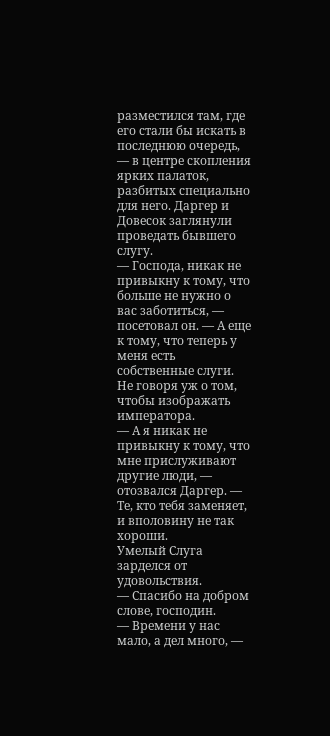разместился там, где его стали бы искать в последнюю очередь, — в центре скопления ярких палаток, разбитых специально для него. Даргер и Довесок заглянули проведать бывшего слугу.
— Господа, никак не привыкну к тому, что больше не нужно о вас заботиться, — посетовал он. — А еще к тому, что теперь у меня есть собственные слуги. Не говоря уж о том, чтобы изображать императора.
— А я никак не привыкну к тому, что мне прислуживают другие люди, — отозвался Даргер. — Те, кто тебя заменяет, и вполовину не так хороши.
Умелый Слуга зарделся от удовольствия.
— Спасибо на добром слове, господин.
— Времени у нас мало, а дел много, —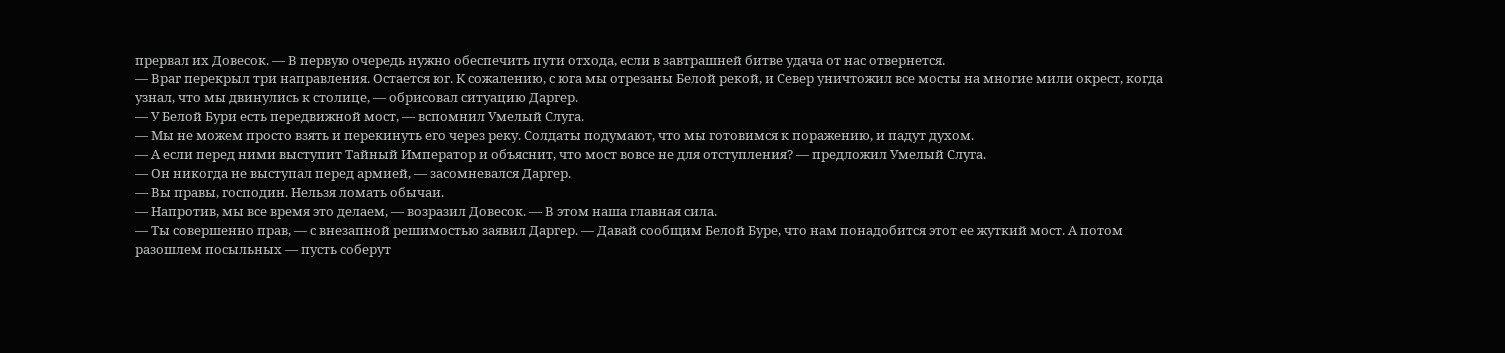прервал их Довесок. — В первую очередь нужно обеспечить пути отхода, если в завтрашней битве удача от нас отвернется.
— Враг перекрыл три направления. Остается юг. К сожалению, с юга мы отрезаны Белой рекой, и Север уничтожил все мосты на многие мили окрест, когда узнал, что мы двинулись к столице, — обрисовал ситуацию Даргер.
— У Белой Бури есть передвижной мост, — вспомнил Умелый Слуга.
— Мы не можем просто взять и перекинуть его через реку. Солдаты подумают, что мы готовимся к поражению, и падут духом.
— А если перед ними выступит Тайный Император и объяснит, что мост вовсе не для отступления? — предложил Умелый Слуга.
— Он никогда не выступал перед армией, — засомневался Даргер.
— Вы правы, господин. Нельзя ломать обычаи.
— Напротив, мы все время это делаем, — возразил Довесок. — В этом наша главная сила.
— Ты совершенно прав, — с внезапной решимостью заявил Даргер. — Давай сообщим Белой Буре, что нам понадобится этот ее жуткий мост. А потом разошлем посыльных — пусть соберут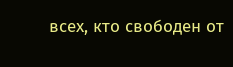всех, кто свободен от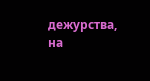дежурства, на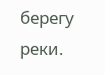берегу реки.